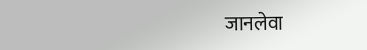जानलेवा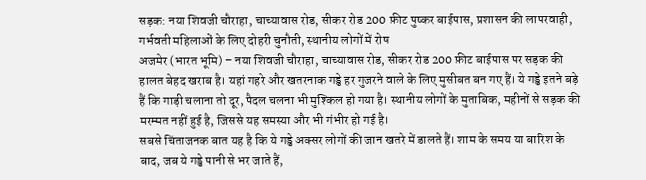सड़क: नया शिवजी चौराहा, चाच्यावास रोड, सीकर रोड 200 फ़ीट पुष्कर बाईपास, प्रशासन की लापरवाही, गर्भवती महिलाओं के लिए दोहरी चुनौती, स्थानीय लोगों में रोष
अजमेर (भारत भूमि) – नया शिवजी चौराहा, चाच्यावास रोड, सीकर रोड 200 फ़ीट बाईपास पर सड़क की हालत बेहद खराब है। यहां गहरे और खतरनाक गड्ढे हर गुजरने वाले के लिए मुसीबत बन गए हैं। ये गड्ढे इतने बड़े हैं कि गाड़ी चलाना तो दूर, पैदल चलना भी मुश्किल हो गया है। स्थानीय लोगों के मुताबिक, महीनों से सड़क की मरम्मत नहीं हुई है, जिससे यह समस्या और भी गंभीर हो गई है।
सबसे चिंताजनक बात यह है कि ये गड्ढे अक्सर लोगों की जान खतरे में डालते हैं। शाम के समय या बारिश के बाद, जब ये गड्ढे पानी से भर जाते हैं,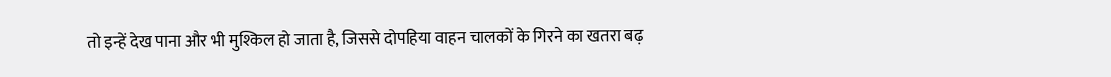तो इन्हें देख पाना और भी मुश्किल हो जाता है, जिससे दोपहिया वाहन चालकों के गिरने का खतरा बढ़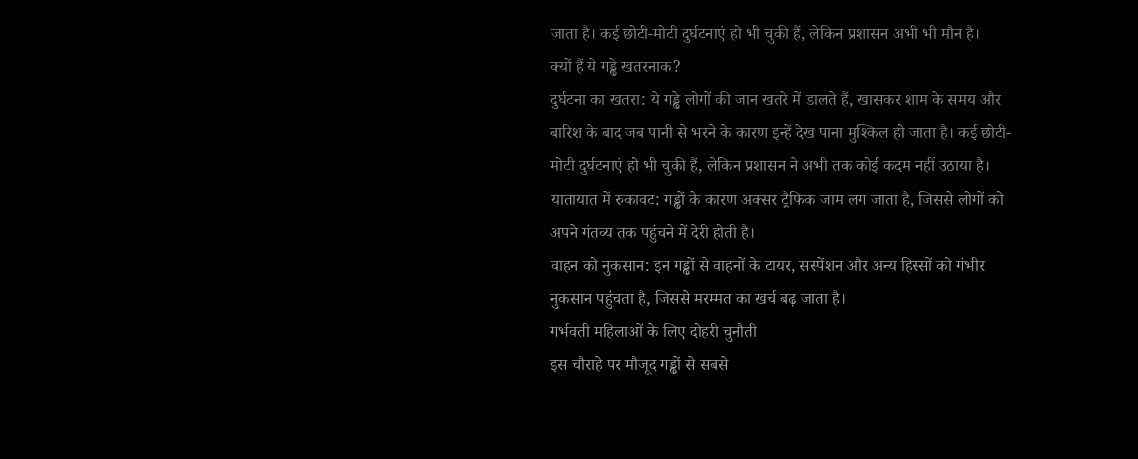जाता है। कई छोटी-मोटी दुर्घटनाएं हो भी चुकी हैं, लेकिन प्रशासन अभी भी मौन है।
क्यों हैं ये गड्ढे खतरनाक?
दुर्घटना का खतरा: ये गड्ढे लोगों की जान खतरे में डालते हैं, खासकर शाम के समय और बारिश के बाद जब पानी से भरने के कारण इन्हें देख पाना मुश्किल हो जाता है। कई छोटी-मोटी दुर्घटनाएं हो भी चुकी हैं, लेकिन प्रशासन ने अभी तक कोई कदम नहीं उठाया है।
यातायात में रुकावट: गड्ढों के कारण अक्सर ट्रैफिक जाम लग जाता है, जिससे लोगों को अपने गंतव्य तक पहुंचने में देरी होती है।
वाहन को नुकसान: इन गड्ढों से वाहनों के टायर, सस्पेंशन और अन्य हिस्सों को गंभीर नुकसान पहुंचता है, जिससे मरम्मत का खर्च बढ़ जाता है।
गर्भवती महिलाओं के लिए दोहरी चुनौती
इस चौराहे पर मौजूद गड्ढों से सबसे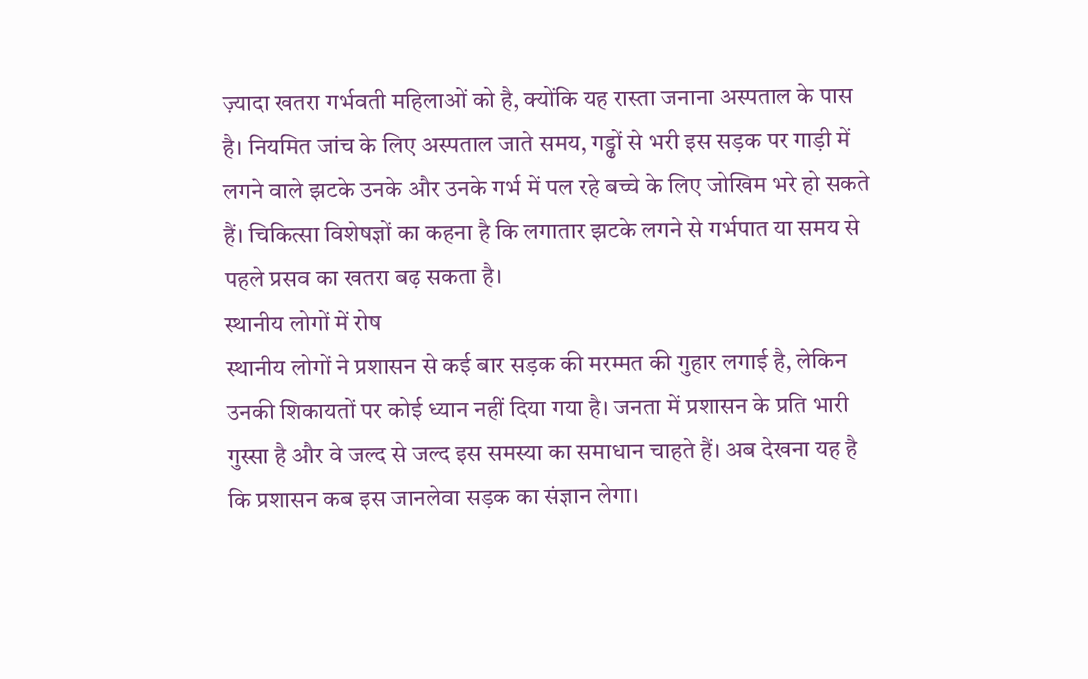ज़्यादा खतरा गर्भवती महिलाओं को है, क्योंकि यह रास्ता जनाना अस्पताल के पास है। नियमित जांच के लिए अस्पताल जाते समय, गड्ढों से भरी इस सड़क पर गाड़ी में लगने वाले झटके उनके और उनके गर्भ में पल रहे बच्चे के लिए जोखिम भरे हो सकते हैं। चिकित्सा विशेषज्ञों का कहना है कि लगातार झटके लगने से गर्भपात या समय से पहले प्रसव का खतरा बढ़ सकता है।
स्थानीय लोगों में रोष
स्थानीय लोगों ने प्रशासन से कई बार सड़क की मरम्मत की गुहार लगाई है, लेकिन उनकी शिकायतों पर कोई ध्यान नहीं दिया गया है। जनता में प्रशासन के प्रति भारी गुस्सा है और वे जल्द से जल्द इस समस्या का समाधान चाहते हैं। अब देखना यह है कि प्रशासन कब इस जानलेवा सड़क का संज्ञान लेगा।